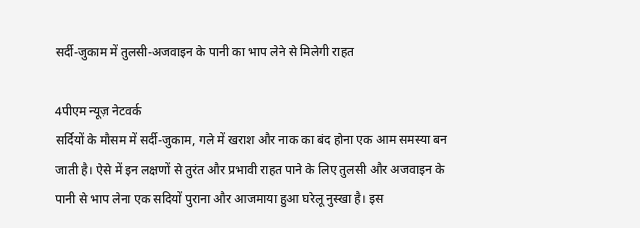सर्दी-जुकाम में तुलसी-अजवाइन के पानी का भाप लेने से मिलेगी राहत

4पीएम न्यूज़ नेटवर्क
सर्दियों के मौसम में सर्दी-जुकाम, गले में खराश और नाक का बंद होना एक आम समस्या बन जाती है। ऐसे में इन लक्षणों से तुरंत और प्रभावी राहत पाने के लिए तुलसी और अजवाइन के पानी से भाप लेना एक सदियों पुराना और आजमाया हुआ घरेलू नुस्खा है। इस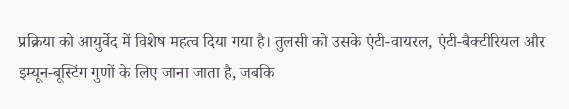प्रक्रिया को आयुर्वेद में विशेष महत्व दिया गया है। तुलसी को उसके एंटी-वायरल, एंटी-बैक्टीरियल और इम्यून-बूस्टिंग गुणों के लिए जाना जाता है, जबकि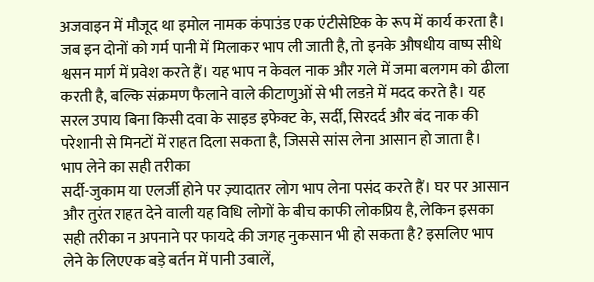अजवाइन में मौजूद था इमोल नामक कंपाउंड एक एंटीसेप्टिक के रूप में कार्य करता है। जब इन दोनों को गर्म पानी में मिलाकर भाप ली जाती है, तो इनके औषधीय वाष्प सीधे श्वसन मार्ग में प्रवेश करते हैं। यह भाप न केवल नाक और गले में जमा बलगम को ढीला करती है, बल्कि संक्रमण फैलाने वाले कीटाणुओं से भी लडऩे में मदद करते है। यह सरल उपाय बिना किसी दवा के साइड इफेक्ट के, सर्दी, सिरदर्द और बंद नाक की परेशानी से मिनटों में राहत दिला सकता है, जिससे सांस लेना आसान हो जाता है।
भाप लेने का सही तरीका
सर्दी-जुकाम या एलर्जी होने पर ज़्यादातर लोग भाप लेना पसंद करते हैं। घर पर आसान और तुरंत राहत देने वाली यह विधि लोगों के बीच काफी लोकप्रिय है, लेकिन इसका सही तरीका न अपनाने पर फायदे की जगह नुकसान भी हो सकता है? इसलिए भाप लेने के लिएएक बड़े बर्तन में पानी उबालें,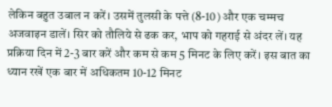लेकिन बहुत उबाल न करें। उसमें तुलसी के पत्ते (8-10) और एक चम्मच अजवाइन डालें। सिर को तौलिये से ढक कर, भाप को गहराई से अंदर लें। यह प्रक्रिया दिन में 2-3 बार करें और कम से कम 5 मिनट के लिए करें। इस बात का ध्यान रखें एक बार में अधिकतम 10-12 मिनट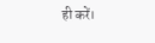ही करें।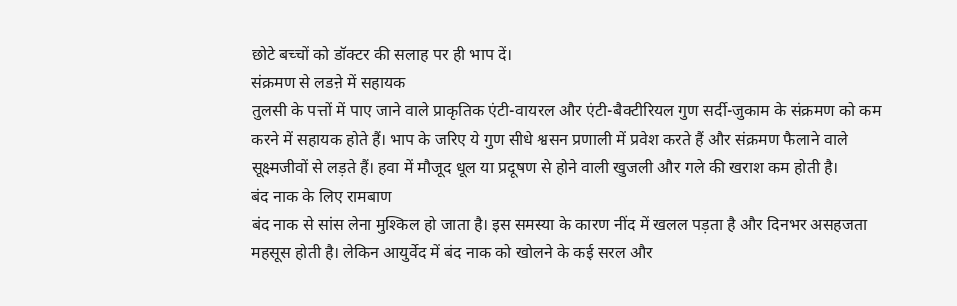छोटे बच्चों को डॉक्टर की सलाह पर ही भाप दें।
संक्रमण से लडऩे में सहायक
तुलसी के पत्तों में पाए जाने वाले प्राकृतिक एंटी-वायरल और एंटी-बैक्टीरियल गुण सर्दी-जुकाम के संक्रमण को कम करने में सहायक होते हैं। भाप के जरिए ये गुण सीधे श्वसन प्रणाली में प्रवेश करते हैं और संक्रमण फैलाने वाले सूक्ष्मजीवों से लड़ते हैं। हवा में मौजूद धूल या प्रदूषण से होने वाली खुजली और गले की खराश कम होती है।
बंद नाक के लिए रामबाण
बंद नाक से सांस लेना मुश्किल हो जाता है। इस समस्या के कारण नींद में खलल पड़ता है और दिनभर असहजता महसूस होती है। लेकिन आयुर्वेद में बंद नाक को खोलने के कई सरल और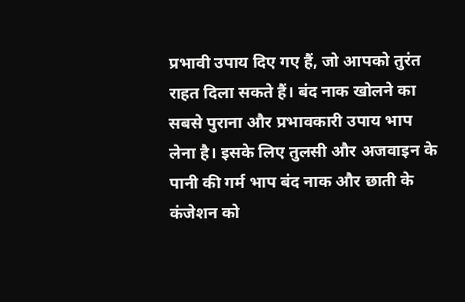प्रभावी उपाय दिए गए हैं, जो आपको तुरंत राहत दिला सकते हैं। बंद नाक खोलने का सबसे पुराना और प्रभावकारी उपाय भाप लेना है। इसके लिए तुलसी और अजवाइन के पानी की गर्म भाप बंद नाक और छाती के कंजेशन को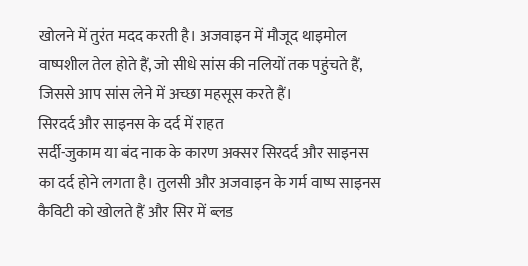खोलने में तुरंत मदद करती है। अजवाइन में मौजूद थाइमोल वाष्पशील तेल होते हैं, जो सीधे सांस की नलियों तक पहुंचते हैं, जिससे आप सांस लेने में अच्छा महसूस करते हैं।
सिरदर्द और साइनस के दर्द में राहत
सर्दी-जुकाम या बंद नाक के कारण अक्सर सिरदर्द और साइनस का दर्द होने लगता है। तुलसी और अजवाइन के गर्म वाष्प साइनस कैविटी को खोलते हैं और सिर में ब्लड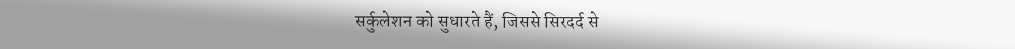सर्कुलेशन को सुधारते हैं, जिससे सिरदर्द से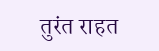तुरंत राहत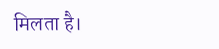मिलता है।